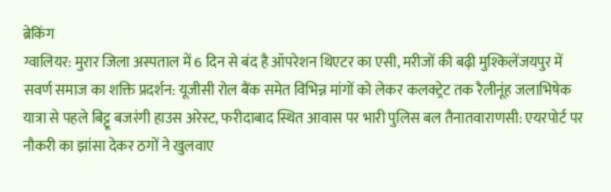ब्रेकिंग
ग्वालियर: मुरार जिला अस्पताल में 6 दिन से बंद है ऑपरेशन थिएटर का एसी, मरीजों की बढ़ी मुश्किलेंजयपुर में सवर्ण समाज का शक्ति प्रदर्शन: यूजीसी रोल बैंक समेत विभिन्न मांगों को लेकर कलक्ट्रेट तक रैलीनूंह जलाभिषेक यात्रा से पहले बिट्टू बजरंगी हाउस अरेस्ट, फरीदाबाद स्थित आवास पर भारी पुलिस बल तैनातवाराणसी: एयरपोर्ट पर नौकरी का झांसा देकर ठगों ने खुलवाए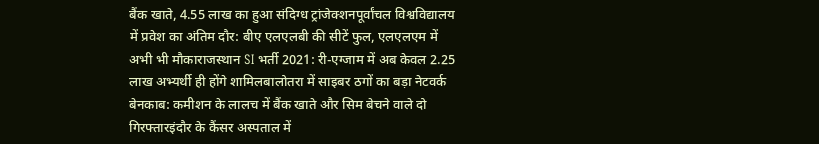बैंक खाते, 4.55 लाख का हुआ संदिग्ध ट्रांजेक्शनपूर्वांचल विश्वविद्यालय में प्रवेश का अंतिम दौर: बीए एलएलबी की सीटें फुल, एलएलएम में अभी भी मौकाराजस्थान SI भर्ती 2021: री-एग्जाम में अब केवल 2.25 लाख अभ्यर्थी ही होंगे शामिलबालोतरा में साइबर ठगों का बड़ा नेटवर्क बेनकाब: कमीशन के लालच में बैंक खाते और सिम बेचने वाले दो गिरफ्तारइंदौर के कैंसर अस्पताल में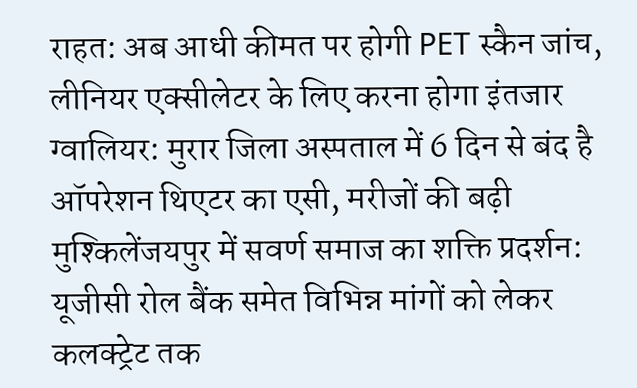राहत: अब आधी कीमत पर होगी PET स्कैन जांच, लीनियर एक्सीलेटर के लिए करना होगा इंतजार
ग्वालियर: मुरार जिला अस्पताल में 6 दिन से बंद है ऑपरेशन थिएटर का एसी, मरीजों की बढ़ी मुश्किलेंजयपुर में सवर्ण समाज का शक्ति प्रदर्शन: यूजीसी रोल बैंक समेत विभिन्न मांगों को लेकर कलक्ट्रेट तक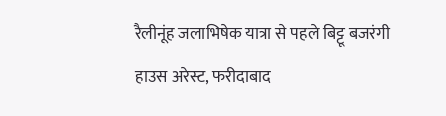रैलीनूंह जलाभिषेक यात्रा से पहले बिट्टू बजरंगी हाउस अरेस्ट, फरीदाबाद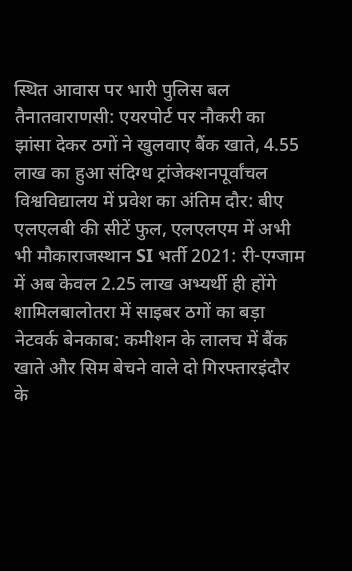स्थित आवास पर भारी पुलिस बल तैनातवाराणसी: एयरपोर्ट पर नौकरी का झांसा देकर ठगों ने खुलवाए बैंक खाते, 4.55 लाख का हुआ संदिग्ध ट्रांजेक्शनपूर्वांचल विश्वविद्यालय में प्रवेश का अंतिम दौर: बीए एलएलबी की सीटें फुल, एलएलएम में अभी भी मौकाराजस्थान SI भर्ती 2021: री-एग्जाम में अब केवल 2.25 लाख अभ्यर्थी ही होंगे शामिलबालोतरा में साइबर ठगों का बड़ा नेटवर्क बेनकाब: कमीशन के लालच में बैंक खाते और सिम बेचने वाले दो गिरफ्तारइंदौर के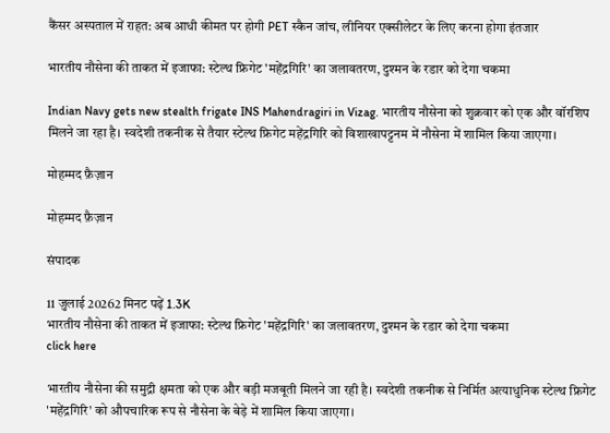कैंसर अस्पताल में राहत: अब आधी कीमत पर होगी PET स्कैन जांच, लीनियर एक्सीलेटर के लिए करना होगा इंतजार

भारतीय नौसेना की ताकत में इजाफा: स्टेल्थ फ्रिगेट 'महेंद्रगिरि' का जलावतरण, दुश्मन के रडार को देगा चकमा

Indian Navy gets new stealth frigate INS Mahendragiri in Vizag. भारतीय नौसेना को शुक्रवार को एक और वॉरशिप मिलने जा रहा है। स्वदेशी तकनीक से तैयार स्टेल्थ फ्रिगेट महेंद्रगिरि को विशाखापट्टनम में नौसेना में शामिल किया जाएगा।

मोहम्मद फ़ैज़ान

मोहम्मद फ़ैज़ान

संपादक

11 जुलाई 20262 मिनट पढ़ें 1.3K
भारतीय नौसेना की ताकत में इजाफा: स्टेल्थ फ्रिगेट 'महेंद्रगिरि' का जलावतरण, दुश्मन के रडार को देगा चकमा
click here

भारतीय नौसेना की समुद्री क्षमता को एक और बड़ी मजबूती मिलने जा रही है। स्वदेशी तकनीक से निर्मित अत्याधुनिक स्टेल्थ फ्रिगेट 'महेंद्रगिरि' को औपचारिक रूप से नौसेना के बेड़े में शामिल किया जाएगा।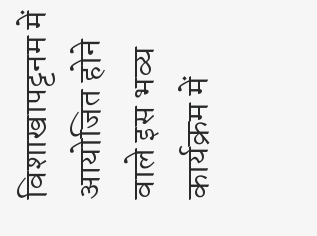विशाखापट्टनम में आयोजित होने वाले इस भव्य कार्यक्रम में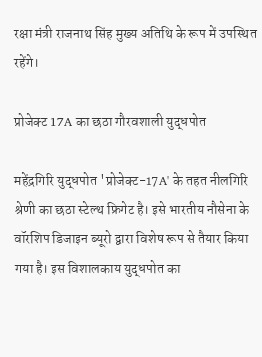रक्षा मंत्री राजनाथ सिंह मुख्य अतिथि के रूप में उपस्थित रहेंगे।

प्रोजेक्ट 17A का छठा गौरवशाली युद्धपोत

महेंद्रगिरि युद्धपोत 'प्रोजेक्ट-17A' के तहत नीलगिरि श्रेणी का छठा स्टेल्थ फ्रिगेट है। इसे भारतीय नौसेना के वॉरशिप डिजाइन ब्यूरो द्वारा विशेष रूप से तैयार किया गया है। इस विशालकाय युद्धपोत का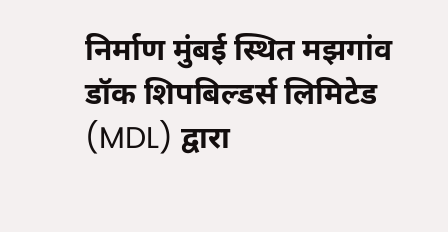निर्माण मुंबई स्थित मझगांव डॉक शिपबिल्डर्स लिमिटेड (MDL) द्वारा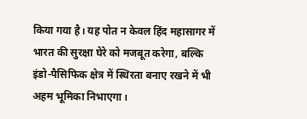किया गया है। यह पोत न केवल हिंद महासागर में भारत की सुरक्षा घेरे को मजबूत करेगा, बल्कि इंडो-पैसिफिक क्षेत्र में स्थिरता बनाए रखने में भी अहम भूमिका निभाएगा।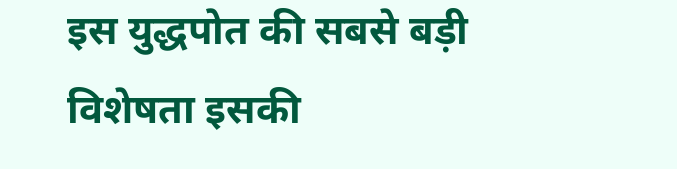इस युद्धपोत की सबसे बड़ी विशेषता इसकी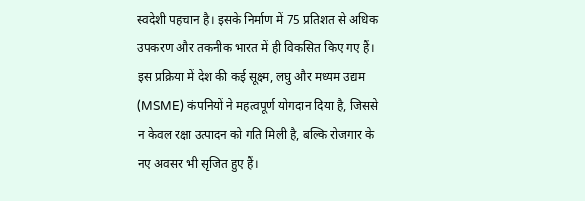स्वदेशी पहचान है। इसके निर्माण में 75 प्रतिशत से अधिक उपकरण और तकनीक भारत में ही विकसित किए गए हैं। इस प्रक्रिया में देश की कई सूक्ष्म, लघु और मध्यम उद्यम (MSME) कंपनियों ने महत्वपूर्ण योगदान दिया है, जिससे न केवल रक्षा उत्पादन को गति मिली है, बल्कि रोजगार के नए अवसर भी सृजित हुए हैं।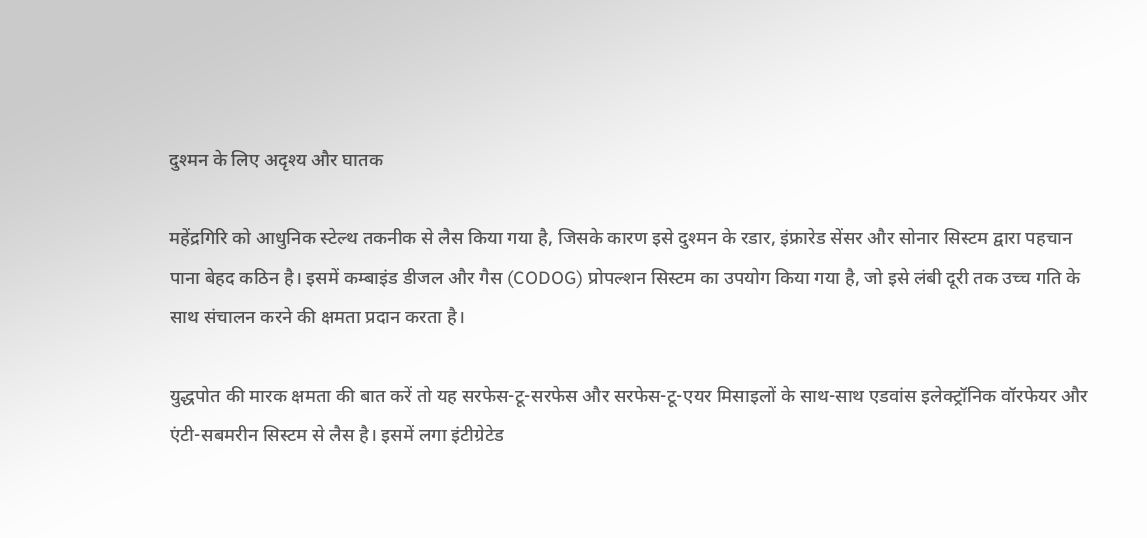दुश्मन के लिए अदृश्य और घातक

महेंद्रगिरि को आधुनिक स्टेल्थ तकनीक से लैस किया गया है, जिसके कारण इसे दुश्मन के रडार, इंफ्रारेड सेंसर और सोनार सिस्टम द्वारा पहचान पाना बेहद कठिन है। इसमें कम्बाइंड डीजल और गैस (CODOG) प्रोपल्शन सिस्टम का उपयोग किया गया है, जो इसे लंबी दूरी तक उच्च गति के साथ संचालन करने की क्षमता प्रदान करता है।

युद्धपोत की मारक क्षमता की बात करें तो यह सरफेस-टू-सरफेस और सरफेस-टू-एयर मिसाइलों के साथ-साथ एडवांस इलेक्ट्रॉनिक वॉरफेयर और एंटी-सबमरीन सिस्टम से लैस है। इसमें लगा इंटीग्रेटेड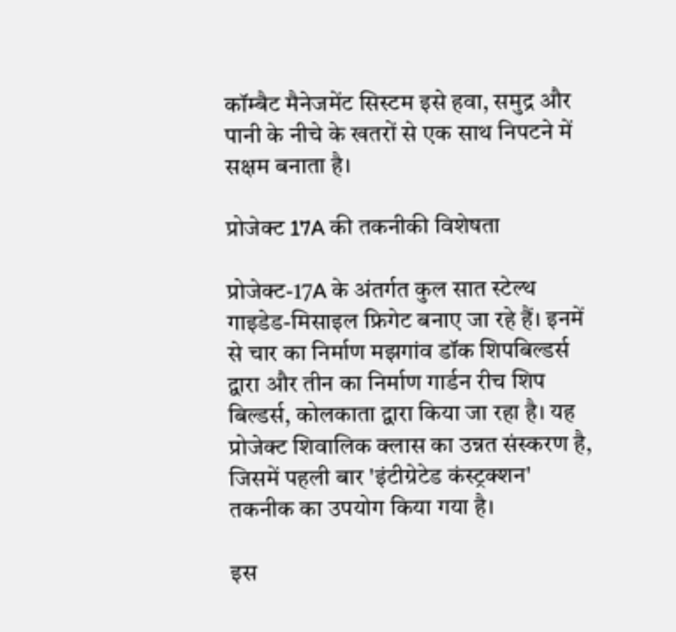कॉम्बैट मैनेजमेंट सिस्टम इसे हवा, समुद्र और पानी के नीचे के खतरों से एक साथ निपटने में सक्षम बनाता है।

प्रोजेक्ट 17A की तकनीकी विशेषता

प्रोजेक्ट-17A के अंतर्गत कुल सात स्टेल्थ गाइडेड-मिसाइल फ्रिगेट बनाए जा रहे हैं। इनमें से चार का निर्माण मझगांव डॉक शिपबिल्डर्स द्वारा और तीन का निर्माण गार्डन रीच शिप बिल्डर्स, कोलकाता द्वारा किया जा रहा है। यह प्रोजेक्ट शिवालिक क्लास का उन्नत संस्करण है, जिसमें पहली बार 'इंटीग्रेटेड कंस्ट्रक्शन' तकनीक का उपयोग किया गया है।

इस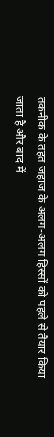तकनीक के तहत जहाज के अलग-अलग हिस्सों को पहले से तैयार किया जाता है और बाद में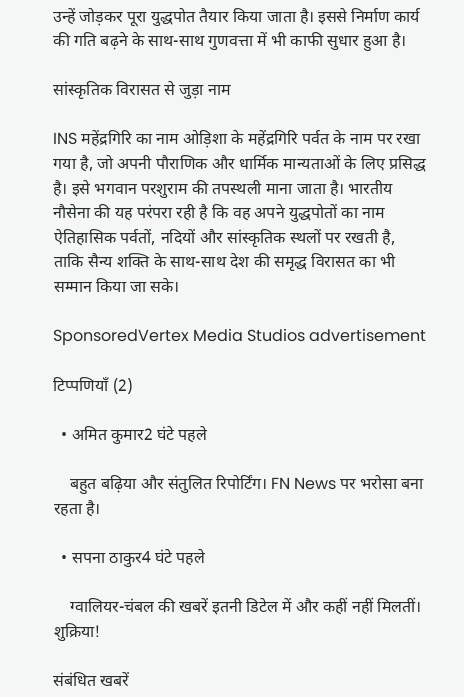उन्हें जोड़कर पूरा युद्धपोत तैयार किया जाता है। इससे निर्माण कार्य की गति बढ़ने के साथ-साथ गुणवत्ता में भी काफी सुधार हुआ है।

सांस्कृतिक विरासत से जुड़ा नाम

INS महेंद्रगिरि का नाम ओड़िशा के महेंद्रगिरि पर्वत के नाम पर रखा गया है, जो अपनी पौराणिक और धार्मिक मान्यताओं के लिए प्रसिद्ध है। इसे भगवान परशुराम की तपस्थली माना जाता है। भारतीय नौसेना की यह परंपरा रही है कि वह अपने युद्धपोतों का नाम ऐतिहासिक पर्वतों, नदियों और सांस्कृतिक स्थलों पर रखती है, ताकि सैन्य शक्ति के साथ-साथ देश की समृद्ध विरासत का भी सम्मान किया जा सके।

SponsoredVertex Media Studios advertisement

टिप्पणियाँ (2)

  • अमित कुमार2 घंटे पहले

    बहुत बढ़िया और संतुलित रिपोर्टिंग। FN News पर भरोसा बना रहता है।

  • सपना ठाकुर4 घंटे पहले

    ग्वालियर-चंबल की खबरें इतनी डिटेल में और कहीं नहीं मिलतीं। शुक्रिया!

संबंधित खबरें